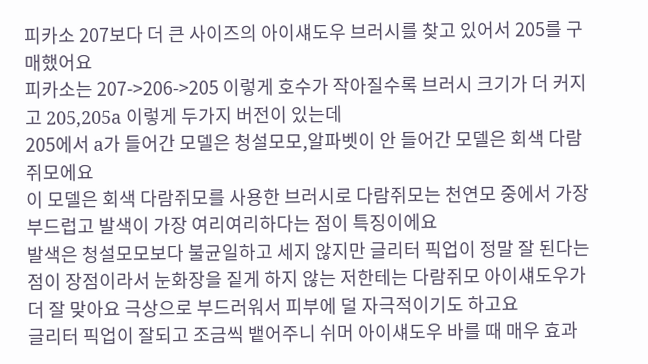피카소 207보다 더 큰 사이즈의 아이섀도우 브러시를 찾고 있어서 205를 구매했어요
피카소는 207->206->205 이렇게 호수가 작아질수록 브러시 크기가 더 커지고 205,205a 이렇게 두가지 버전이 있는데
205에서 a가 들어간 모델은 청설모모,알파벳이 안 들어간 모델은 회색 다람쥐모에요
이 모델은 회색 다람쥐모를 사용한 브러시로 다람쥐모는 천연모 중에서 가장 부드럽고 발색이 가장 여리여리하다는 점이 특징이에요
발색은 청설모모보다 불균일하고 세지 않지만 글리터 픽업이 정말 잘 된다는 점이 장점이라서 눈화장을 짙게 하지 않는 저한테는 다람쥐모 아이섀도우가 더 잘 맞아요 극상으로 부드러워서 피부에 덜 자극적이기도 하고요
글리터 픽업이 잘되고 조금씩 뱉어주니 쉬머 아이섀도우 바를 때 매우 효과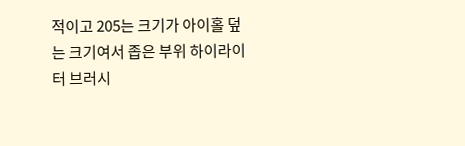적이고 205는 크기가 아이홀 덮는 크기여서 좁은 부위 하이라이터 브러시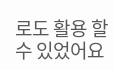로도 활용 할 수 있었어요